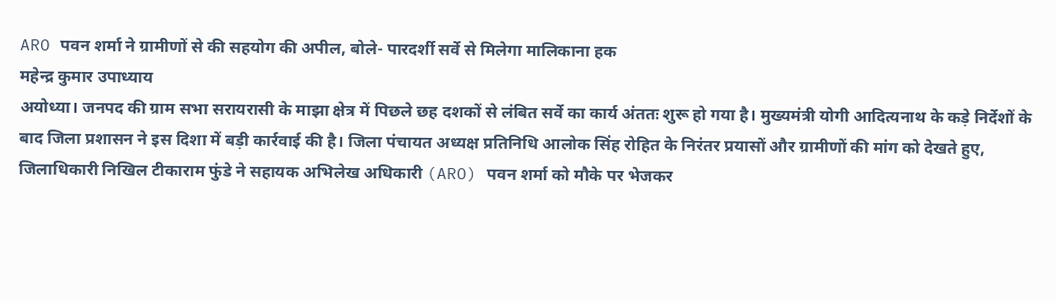ARO पवन शर्मा ने ग्रामीणों से की सहयोग की अपील, बोले- पारदर्शी सर्वे से मिलेगा मालिकाना हक
महेन्द्र कुमार उपाध्याय
अयोध्या। जनपद की ग्राम सभा सरायरासी के माझा क्षेत्र में पिछले छह दशकों से लंबित सर्वे का कार्य अंततः शुरू हो गया है। मुख्यमंत्री योगी आदित्यनाथ के कड़े निर्देशों के बाद जिला प्रशासन ने इस दिशा में बड़ी कार्रवाई की है। जिला पंचायत अध्यक्ष प्रतिनिधि आलोक सिंह रोहित के निरंतर प्रयासों और ग्रामीणों की मांग को देखते हुए, जिलाधिकारी निखिल टीकाराम फुंडे ने सहायक अभिलेख अधिकारी (ARO) पवन शर्मा को मौके पर भेजकर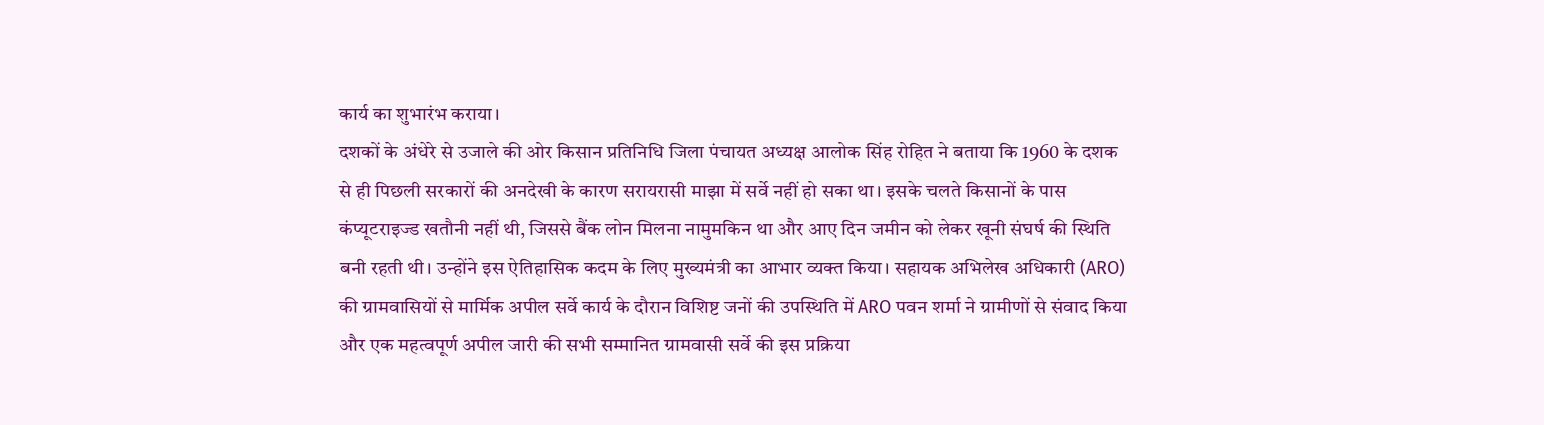कार्य का शुभारंभ कराया।
दशकों के अंधेरे से उजाले की ओर किसान प्रतिनिधि जिला पंचायत अध्यक्ष आलोक सिंह रोहित ने बताया कि 1960 के दशक से ही पिछली सरकारों की अनदेखी के कारण सरायरासी माझा में सर्वे नहीं हो सका था। इसके चलते किसानों के पास कंप्यूटराइज्ड खतौनी नहीं थी, जिससे बैंक लोन मिलना नामुमकिन था और आए दिन जमीन को लेकर खूनी संघर्ष की स्थिति बनी रहती थी। उन्होंने इस ऐतिहासिक कदम के लिए मुख्यमंत्री का आभार व्यक्त किया। सहायक अभिलेख अधिकारी (ARO) की ग्रामवासियों से मार्मिक अपील सर्वे कार्य के दौरान विशिष्ट जनों की उपस्थिति में ARO पवन शर्मा ने ग्रामीणों से संवाद किया और एक महत्वपूर्ण अपील जारी की सभी सम्मानित ग्रामवासी सर्वे की इस प्रक्रिया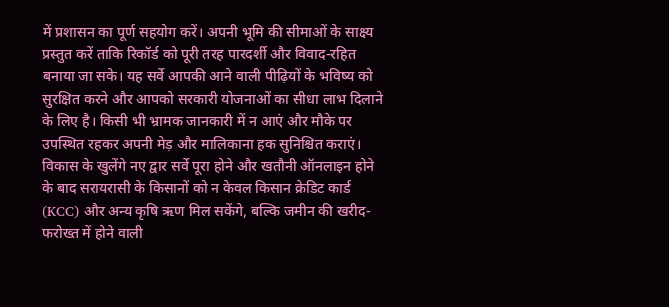में प्रशासन का पूर्ण सहयोग करें। अपनी भूमि की सीमाओं के साक्ष्य प्रस्तुत करें ताकि रिकॉर्ड को पूरी तरह पारदर्शी और विवाद-रहित बनाया जा सके। यह सर्वे आपकी आने वाली पीढ़ियों के भविष्य को सुरक्षित करने और आपको सरकारी योजनाओं का सीधा लाभ दिलाने के लिए है। किसी भी भ्रामक जानकारी में न आएं और मौके पर उपस्थित रहकर अपनी मेड़ और मालिकाना हक सुनिश्चित कराएं। विकास के खुलेंगे नए द्वार सर्वे पूरा होने और खतौनी ऑनलाइन होने के बाद सरायरासी के किसानों को न केवल किसान क्रेडिट कार्ड (KCC) और अन्य कृषि ऋण मिल सकेंगे, बल्कि जमीन की खरीद-फरोख्त में होने वाली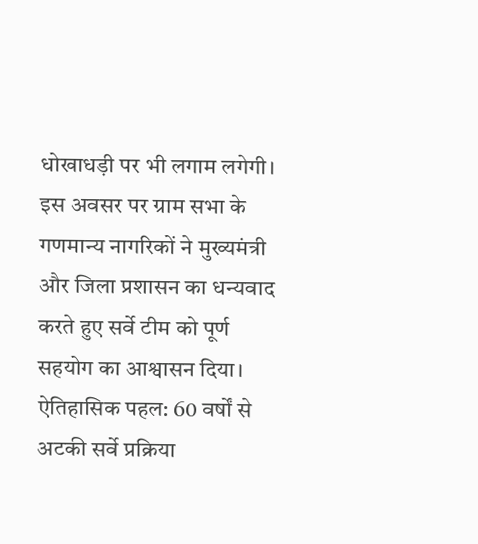धोखाधड़ी पर भी लगाम लगेगी। इस अवसर पर ग्राम सभा के गणमान्य नागरिकों ने मुख्यमंत्री और जिला प्रशासन का धन्यवाद करते हुए सर्वे टीम को पूर्ण सहयोग का आश्वासन दिया। ऐतिहासिक पहल: 60 वर्षों से अटकी सर्वे प्रक्रिया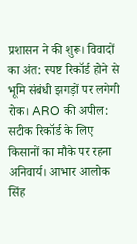प्रशासन ने की शुरू। विवादों का अंत: स्पष्ट रिकॉर्ड होने से भूमि संबंधी झगड़ों पर लगेगी रोक। ARO की अपील: सटीक रिकॉर्ड के लिए किसानों का मौके पर रहना अनिवार्य। आभार आलोक सिंह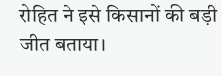रोहित ने इसे किसानों की बड़ी जीत बताया।